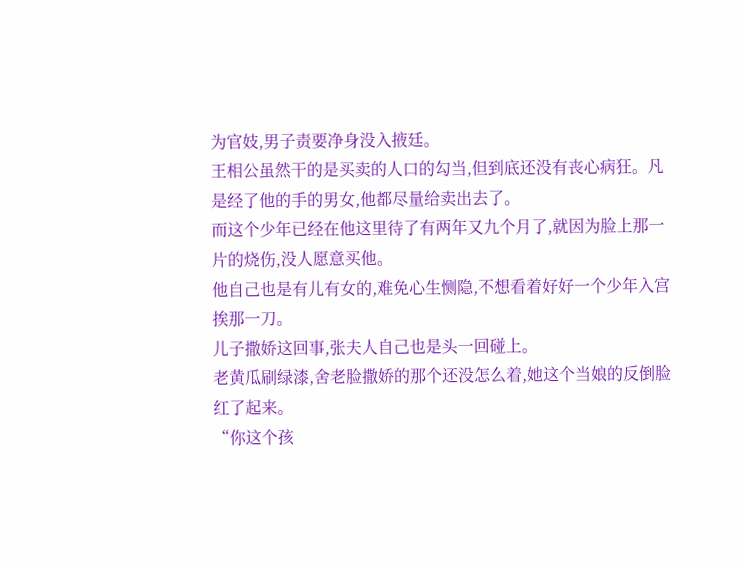为官妓,男子责要净身没入掖廷。
王相公虽然干的是买卖的人口的勾当,但到底还没有丧心病狂。凡是经了他的手的男女,他都尽量给卖出去了。
而这个少年已经在他这里待了有两年又九个月了,就因为脸上那一片的烧伤,没人愿意买他。
他自己也是有儿有女的,难免心生恻隐,不想看着好好一个少年入宫挨那一刀。
儿子撒娇这回事,张夫人自己也是头一回碰上。
老黄瓜刷绿漆,舍老脸撒娇的那个还没怎么着,她这个当娘的反倒脸红了起来。
“你这个孩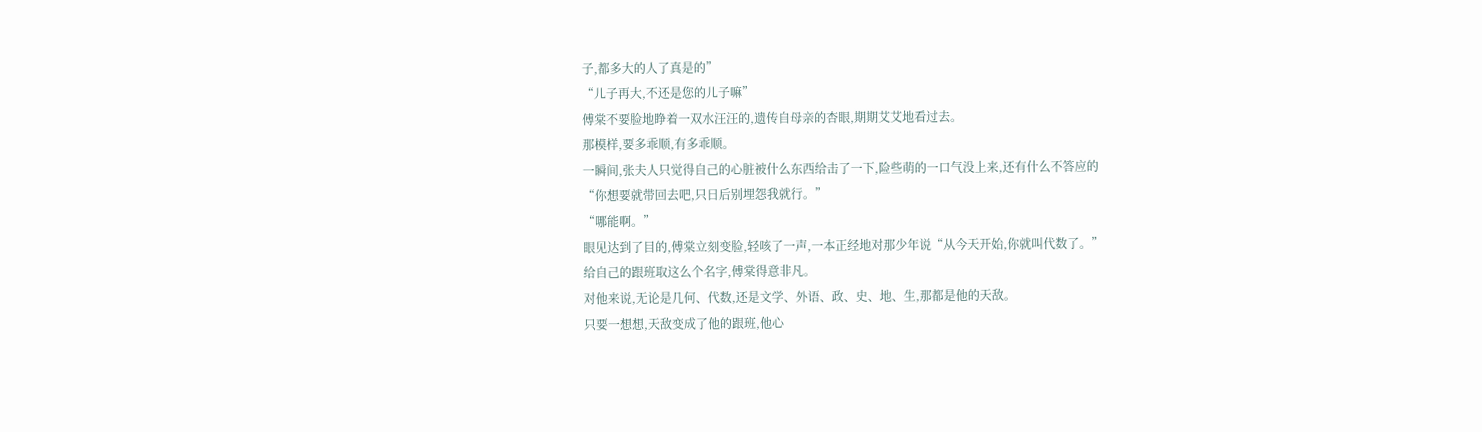子,都多大的人了真是的”
“儿子再大,不还是您的儿子嘛”
傅棠不要脸地睁着一双水汪汪的,遗传自母亲的杏眼,期期艾艾地看过去。
那模样,要多乖顺,有多乖顺。
一瞬间,张夫人只觉得自己的心脏被什么东西给击了一下,险些萌的一口气没上来,还有什么不答应的
“你想要就带回去吧,只日后别埋怨我就行。”
“哪能啊。”
眼见达到了目的,傅棠立刻变脸,轻咳了一声,一本正经地对那少年说“从今天开始,你就叫代数了。”
给自己的跟班取这么个名字,傅棠得意非凡。
对他来说,无论是几何、代数,还是文学、外语、政、史、地、生,那都是他的天敌。
只要一想想,天敌变成了他的跟班,他心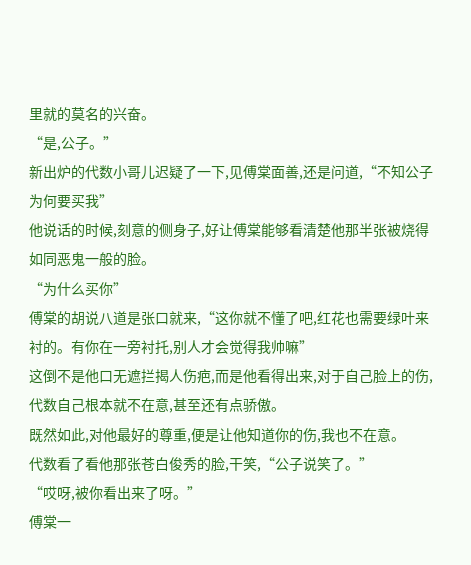里就的莫名的兴奋。
“是,公子。”
新出炉的代数小哥儿迟疑了一下,见傅棠面善,还是问道,“不知公子为何要买我”
他说话的时候,刻意的侧身子,好让傅棠能够看清楚他那半张被烧得如同恶鬼一般的脸。
“为什么买你”
傅棠的胡说八道是张口就来,“这你就不懂了吧,红花也需要绿叶来衬的。有你在一旁衬托,别人才会觉得我帅嘛”
这倒不是他口无遮拦揭人伤疤,而是他看得出来,对于自己脸上的伤,代数自己根本就不在意,甚至还有点骄傲。
既然如此,对他最好的尊重,便是让他知道你的伤,我也不在意。
代数看了看他那张苍白俊秀的脸,干笑,“公子说笑了。”
“哎呀,被你看出来了呀。”
傅棠一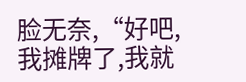脸无奈,“好吧,我摊牌了,我就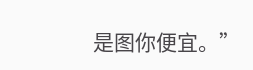是图你便宜。”